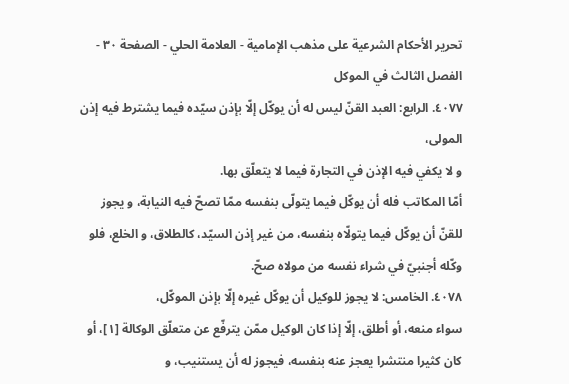تحرير الأحكام الشرعية على مذهب الإمامية - العلامة الحلي - الصفحة ٣٠ - الفصل الثالث في الموكل
٤٠٧٧. الرابع: العبد القنّ ليس له أن يوكّل إلّا بإذن سيّده فيما يشترط فيه إذن المولى،
و لا يكفي فيه الإذن في التجارة فيما لا يتعلّق بها.
أمّا المكاتب فله أن يوكّل فيما يتولّى بنفسه ممّا تصحّ فيه النيابة، و يجوز للقنّ أن يوكّل فيما يتولّاه بنفسه، من غير إذن السيّد، كالطلاق، و الخلع، فلو وكّله أجنبيّ في شراء نفسه من مولاه صحّ.
٤٠٧٨. الخامس: لا يجوز للوكيل أن يوكّل غيره إلّا بإذن الموكّل،
سواء منعه، أو أطلق، إلّا إذا كان الوكيل ممّن يترفّع عن متعلّق الوكالة [١]، أو كان كثيرا منتشرا يعجز عنه بنفسه، فيجوز له أن يستنيب، و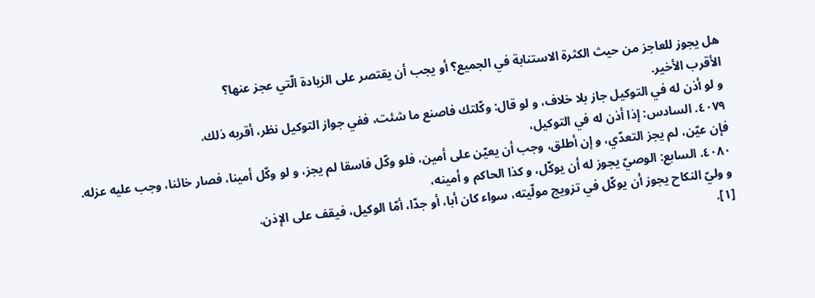هل يجوز للعاجز من حيث الكثرة الاستنابة في الجميع؟ أو يجب أن يقتصر على الزيادة الّتي عجز عنها؟
الأقرب الأخير.
و لو أذن له في التوكيل جاز بلا خلاف، و لو قال: وكّلتك فاصنع ما شئت، ففي جواز التوكيل نظر، أقربه ذلك.
٤٠٧٩. السادس: إذا أذن له في التوكيل،
فإن عيّن، لم يجز التعدّي، و إن أطلق، وجب أن يعيّن على أمين، فلو وكّل فاسقا لم يجز، و لو وكّل أمينا، فصار خائنا، وجب عليه عزله.
٤٠٨٠. السابع: الوصيّ يجوز له أن يوكّل، و كذا الحاكم و أمينه،
و وليّ النكاح يجوز أن يوكّل في تزويج مولّيته، سواء كان أبا، أو جدّا، أمّا الوكيل، فيقف على الإذن.
[١].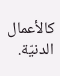كالأعمال الدنيّة.